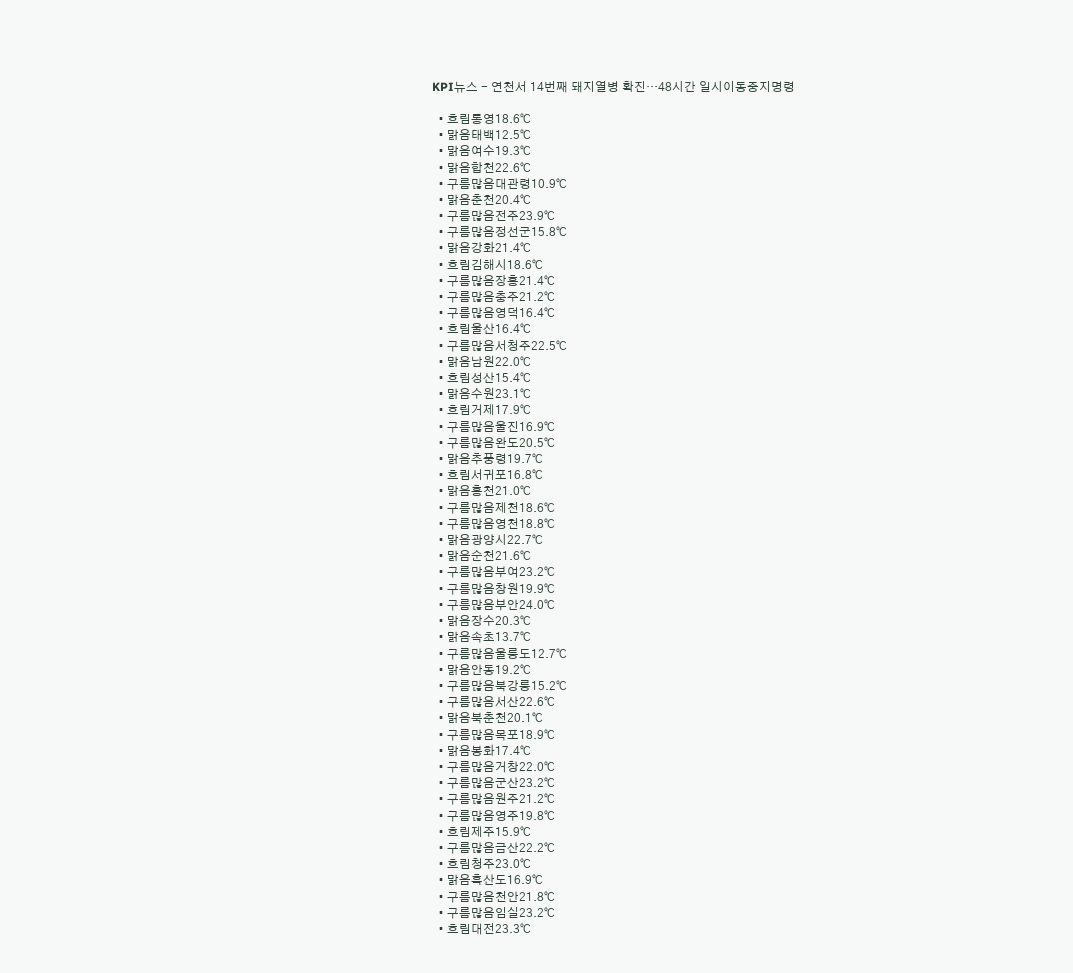KPI뉴스 - 연천서 14번째 돼지열병 확진…48시간 일시이동중지명령

  • 흐림통영18.6℃
  • 맑음태백12.5℃
  • 맑음여수19.3℃
  • 맑음합천22.6℃
  • 구름많음대관령10.9℃
  • 맑음춘천20.4℃
  • 구름많음전주23.9℃
  • 구름많음정선군15.8℃
  • 맑음강화21.4℃
  • 흐림김해시18.6℃
  • 구름많음장흥21.4℃
  • 구름많음충주21.2℃
  • 구름많음영덕16.4℃
  • 흐림울산16.4℃
  • 구름많음서청주22.5℃
  • 맑음남원22.0℃
  • 흐림성산15.4℃
  • 맑음수원23.1℃
  • 흐림거제17.9℃
  • 구름많음울진16.9℃
  • 구름많음완도20.5℃
  • 맑음추풍령19.7℃
  • 흐림서귀포16.8℃
  • 맑음홍천21.0℃
  • 구름많음제천18.6℃
  • 구름많음영천18.8℃
  • 맑음광양시22.7℃
  • 맑음순천21.6℃
  • 구름많음부여23.2℃
  • 구름많음창원19.9℃
  • 구름많음부안24.0℃
  • 맑음장수20.3℃
  • 맑음속초13.7℃
  • 구름많음울릉도12.7℃
  • 맑음안동19.2℃
  • 구름많음북강릉15.2℃
  • 구름많음서산22.6℃
  • 맑음북춘천20.1℃
  • 구름많음목포18.9℃
  • 맑음봉화17.4℃
  • 구름많음거창22.0℃
  • 구름많음군산23.2℃
  • 구름많음원주21.2℃
  • 구름많음영주19.8℃
  • 흐림제주15.9℃
  • 구름많음금산22.2℃
  • 흐림청주23.0℃
  • 맑음흑산도16.9℃
  • 구름많음천안21.8℃
  • 구름많음임실23.2℃
  • 흐림대전23.3℃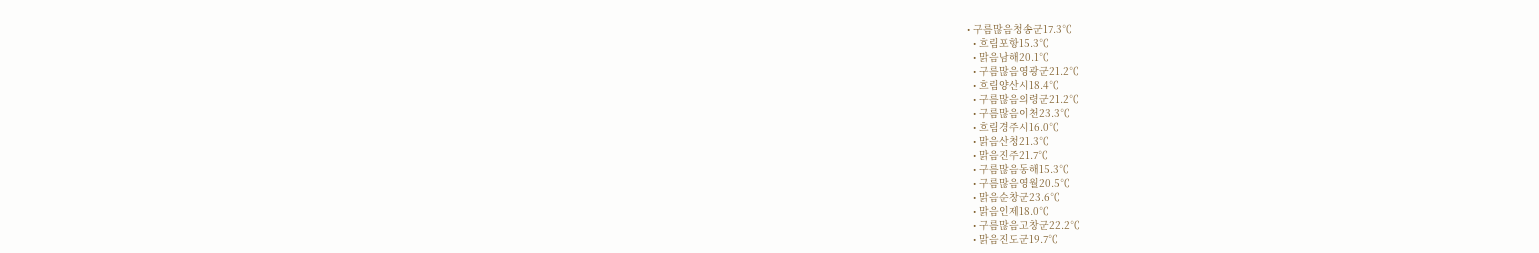• 구름많음청송군17.3℃
  • 흐림포항15.3℃
  • 맑음남해20.1℃
  • 구름많음영광군21.2℃
  • 흐림양산시18.4℃
  • 구름많음의령군21.2℃
  • 구름많음이천23.3℃
  • 흐림경주시16.0℃
  • 맑음산청21.3℃
  • 맑음진주21.7℃
  • 구름많음동해15.3℃
  • 구름많음영월20.5℃
  • 맑음순창군23.6℃
  • 맑음인제18.0℃
  • 구름많음고창군22.2℃
  • 맑음진도군19.7℃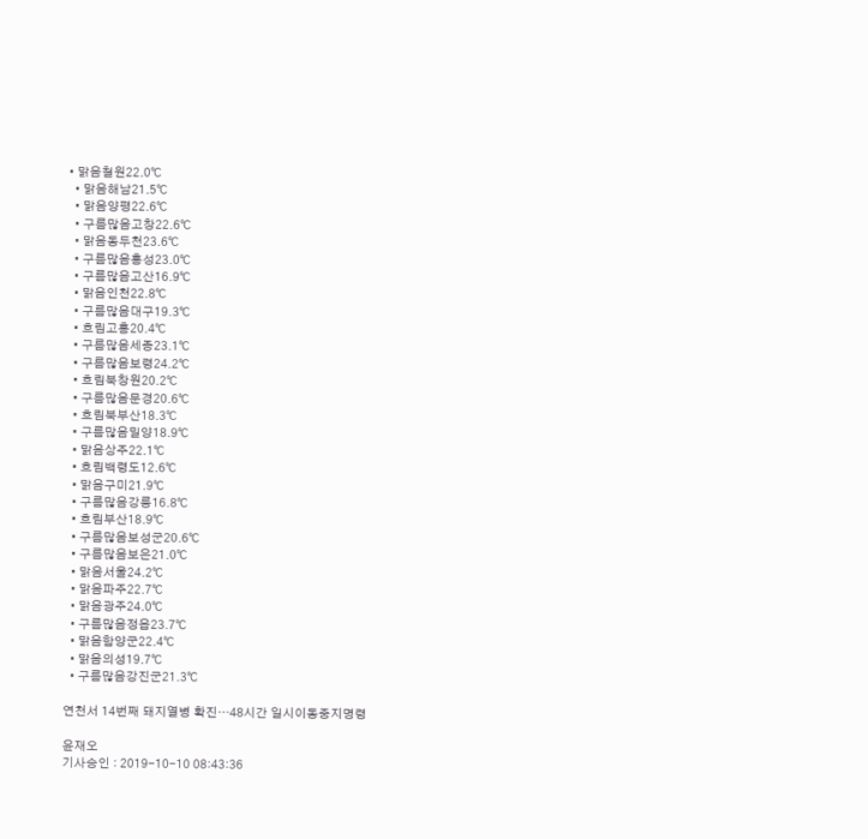• 맑음철원22.0℃
  • 맑음해남21.5℃
  • 맑음양평22.6℃
  • 구름많음고창22.6℃
  • 맑음동두천23.6℃
  • 구름많음홍성23.0℃
  • 구름많음고산16.9℃
  • 맑음인천22.8℃
  • 구름많음대구19.3℃
  • 흐림고흥20.4℃
  • 구름많음세종23.1℃
  • 구름많음보령24.2℃
  • 흐림북창원20.2℃
  • 구름많음문경20.6℃
  • 흐림북부산18.3℃
  • 구름많음밀양18.9℃
  • 맑음상주22.1℃
  • 흐림백령도12.6℃
  • 맑음구미21.9℃
  • 구름많음강릉16.8℃
  • 흐림부산18.9℃
  • 구름많음보성군20.6℃
  • 구름많음보은21.0℃
  • 맑음서울24.2℃
  • 맑음파주22.7℃
  • 맑음광주24.0℃
  • 구름많음정읍23.7℃
  • 맑음함양군22.4℃
  • 맑음의성19.7℃
  • 구름많음강진군21.3℃

연천서 14번째 돼지열병 확진…48시간 일시이동중지명령

윤재오
기사승인 : 2019-10-10 08:43:36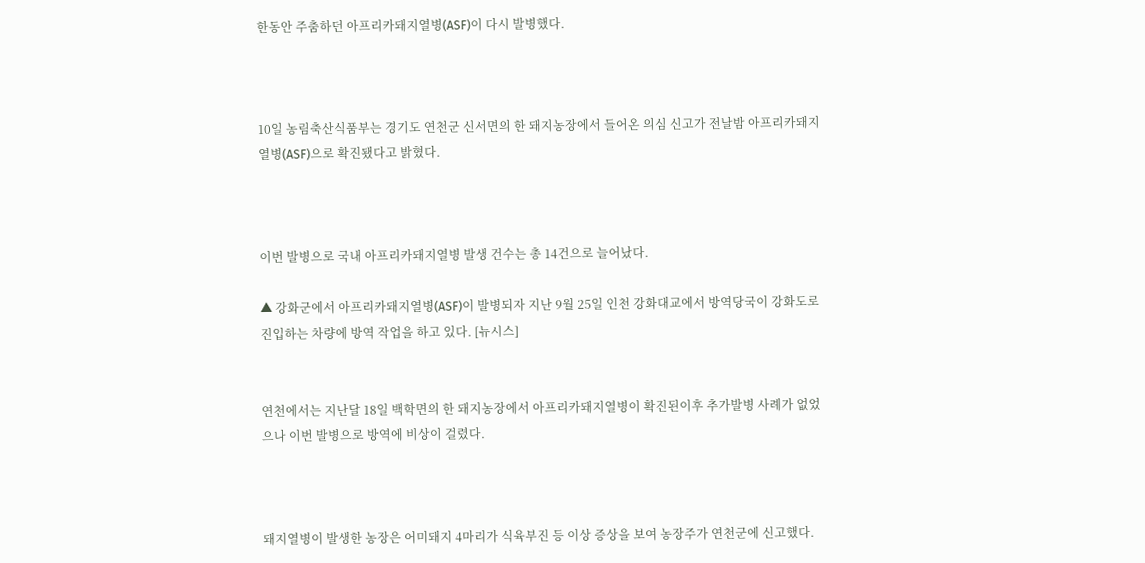한동안 주춤하던 아프리카돼지열병(ASF)이 다시 발병했다.



10일 농림축산식품부는 경기도 연천군 신서면의 한 돼지농장에서 들어온 의심 신고가 전날밤 아프리카돼지열병(ASF)으로 확진됐다고 밝혔다.



이번 발병으로 국내 아프리카돼지열병 발생 건수는 총 14건으로 늘어났다.

▲ 강화군에서 아프리카돼지열병(ASF)이 발병되자 지난 9월 25일 인천 강화대교에서 방역당국이 강화도로 진입하는 차량에 방역 작업을 하고 있다. [뉴시스]


연천에서는 지난달 18일 백학면의 한 돼지농장에서 아프리카돼지열병이 확진된이후 추가발병 사례가 없었으나 이번 발병으로 방역에 비상이 걸렸다.



돼지열병이 발생한 농장은 어미돼지 4마리가 식육부진 등 이상 증상을 보여 농장주가 연천군에 신고했다.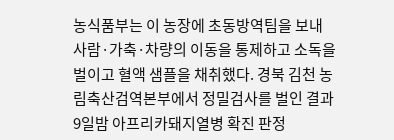농식품부는 이 농장에 초동방역팀을 보내 사람·가축·차량의 이동을 통제하고 소독을 벌이고 혈액 샘플을 채취했다. 경북 김천 농림축산검역본부에서 정밀검사를 벌인 결과 9일밤 아프리카돼지열병 확진 판정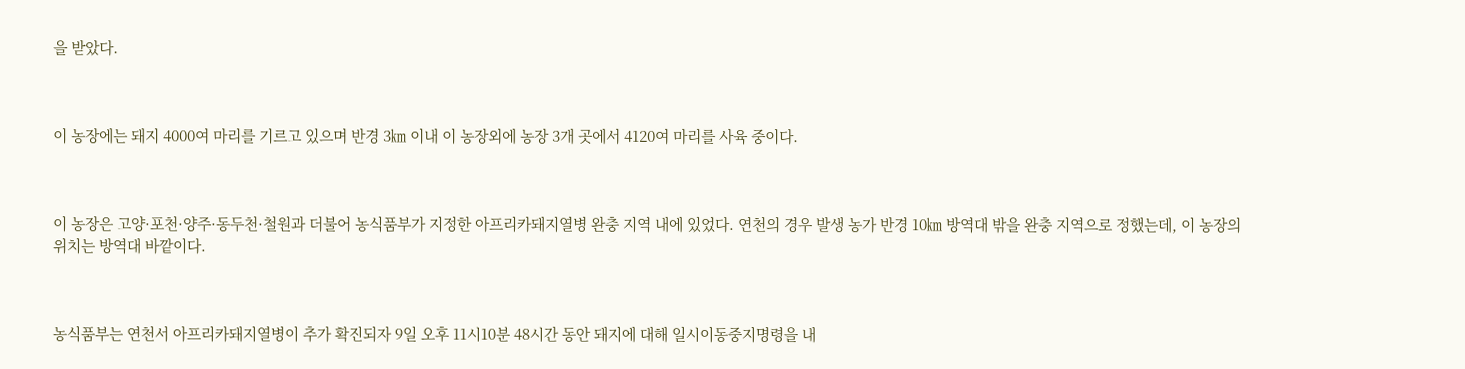을 받았다.



이 농장에는 돼지 4000여 마리를 기르고 있으며 반경 3㎞ 이내 이 농장외에 농장 3개 곳에서 4120여 마리를 사육 중이다.



이 농장은 고양·포천·양주·동두천·철원과 더불어 농식품부가 지정한 아프리카돼지열병 완충 지역 내에 있었다. 연천의 경우 발생 농가 반경 10㎞ 방역대 밖을 완충 지역으로 정했는데, 이 농장의 위치는 방역대 바깥이다.



농식품부는 연천서 아프리카돼지열병이 추가 확진되자 9일 오후 11시10분 48시간 동안 돼지에 대해 일시이동중지명령을 내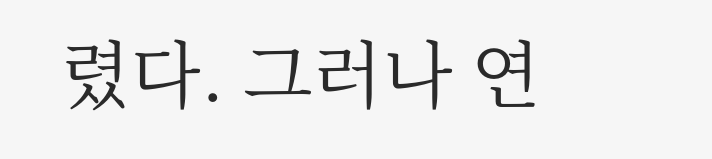렸다. 그러나 연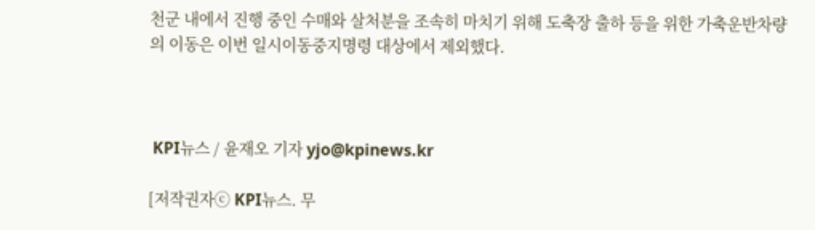천군 내에서 진행 중인 수매와 살처분을 조속히 마치기 위해 도축장 출하 등을 위한 가축운반차량의 이동은 이번 일시이동중지명령 대상에서 제외했다.



 KPI뉴스 / 윤재오 기자 yjo@kpinews.kr

[저작권자ⓒ KPI뉴스. 무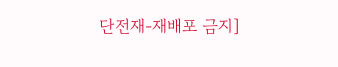단전재-재배포 금지]